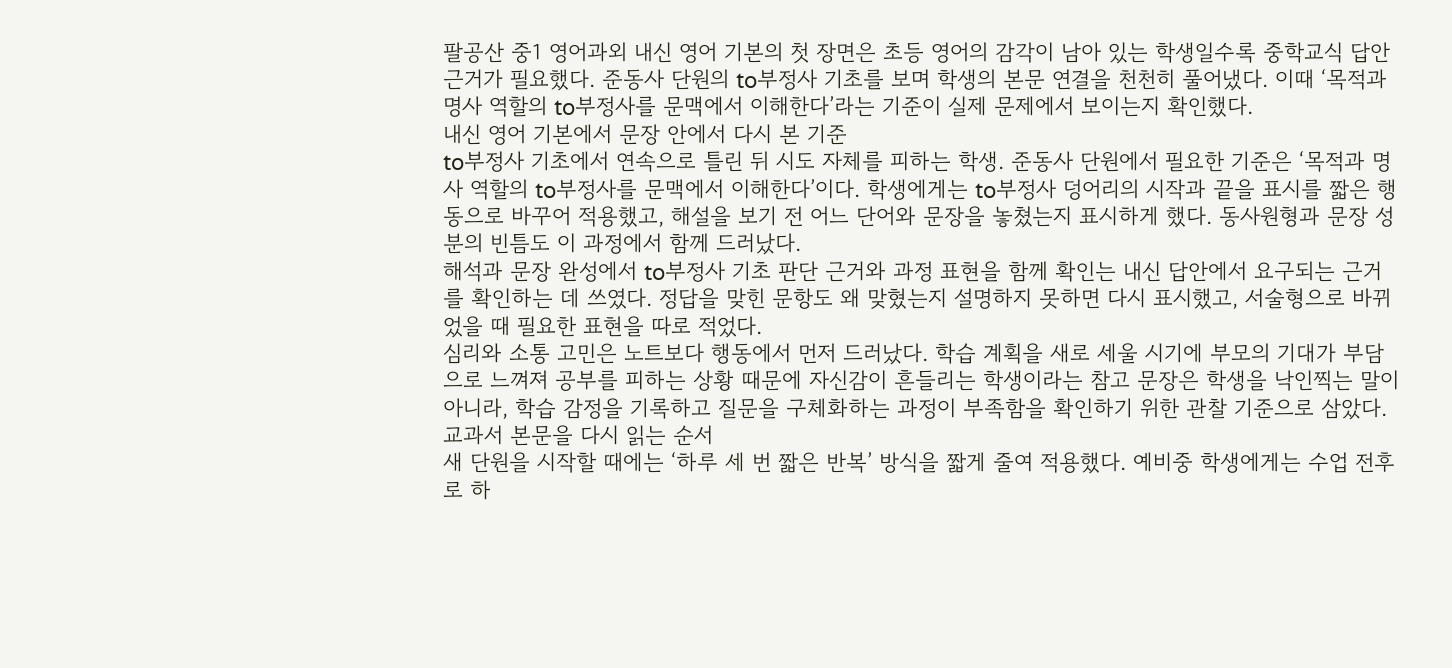팔공산 중1 영어과외 내신 영어 기본의 첫 장면은 초등 영어의 감각이 남아 있는 학생일수록 중학교식 답안 근거가 필요했다. 준동사 단원의 to부정사 기초를 보며 학생의 본문 연결을 천천히 풀어냈다. 이때 ‘목적과 명사 역할의 to부정사를 문맥에서 이해한다’라는 기준이 실제 문제에서 보이는지 확인했다.
내신 영어 기본에서 문장 안에서 다시 본 기준
to부정사 기초에서 연속으로 틀린 뒤 시도 자체를 피하는 학생. 준동사 단원에서 필요한 기준은 ‘목적과 명사 역할의 to부정사를 문맥에서 이해한다’이다. 학생에게는 to부정사 덩어리의 시작과 끝을 표시를 짧은 행동으로 바꾸어 적용했고, 해설을 보기 전 어느 단어와 문장을 놓쳤는지 표시하게 했다. 동사원형과 문장 성분의 빈틈도 이 과정에서 함께 드러났다.
해석과 문장 완성에서 to부정사 기초 판단 근거와 과정 표현을 함께 확인는 내신 답안에서 요구되는 근거를 확인하는 데 쓰였다. 정답을 맞힌 문항도 왜 맞혔는지 설명하지 못하면 다시 표시했고, 서술형으로 바뀌었을 때 필요한 표현을 따로 적었다.
심리와 소통 고민은 노트보다 행동에서 먼저 드러났다. 학습 계획을 새로 세울 시기에 부모의 기대가 부담으로 느껴져 공부를 피하는 상황 때문에 자신감이 흔들리는 학생이라는 참고 문장은 학생을 낙인찍는 말이 아니라, 학습 감정을 기록하고 질문을 구체화하는 과정이 부족함을 확인하기 위한 관찰 기준으로 삼았다.
교과서 본문을 다시 읽는 순서
새 단원을 시작할 때에는 ‘하루 세 번 짧은 반복’ 방식을 짧게 줄여 적용했다. 예비중 학생에게는 수업 전후로 하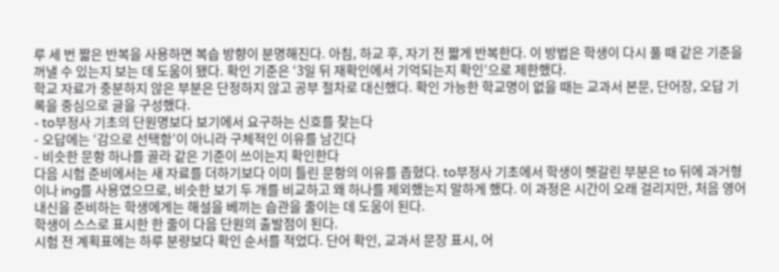루 세 번 짧은 반복을 사용하면 복습 방향이 분명해진다. 아침, 하교 후, 자기 전 짧게 반복한다. 이 방법은 학생이 다시 풀 때 같은 기준을 꺼낼 수 있는지 보는 데 도움이 됐다. 확인 기준은 ‘3일 뒤 재확인에서 기억되는지 확인’으로 제한했다.
학교 자료가 충분하지 않은 부분은 단정하지 않고 공부 절차로 대신했다. 확인 가능한 학교명이 없을 때는 교과서 본문, 단어장, 오답 기록을 중심으로 글을 구성했다.
- to부정사 기초의 단원명보다 보기에서 요구하는 신호를 찾는다
- 오답에는 ‘감으로 선택함’이 아니라 구체적인 이유를 남긴다
- 비슷한 문항 하나를 골라 같은 기준이 쓰이는지 확인한다
다음 시험 준비에서는 새 자료를 더하기보다 이미 틀린 문항의 이유를 좁혔다. to부정사 기초에서 학생이 헷갈린 부분은 to 뒤에 과거형이나 ing를 사용였으므로, 비슷한 보기 두 개를 비교하고 왜 하나를 제외했는지 말하게 했다. 이 과정은 시간이 오래 걸리지만, 처음 영어 내신을 준비하는 학생에게는 해설을 베끼는 습관을 줄이는 데 도움이 된다.
학생이 스스로 표시한 한 줄이 다음 단원의 출발점이 된다.
시험 전 계획표에는 하루 분량보다 확인 순서를 적었다. 단어 확인, 교과서 문장 표시, 어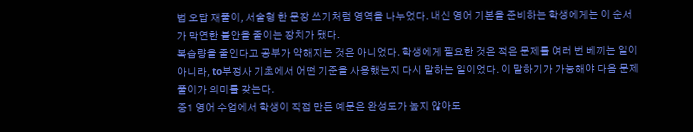법 오답 재풀이, 서술형 한 문장 쓰기처럼 영역을 나누었다. 내신 영어 기본을 준비하는 학생에게는 이 순서가 막연한 불안을 줄이는 장치가 됐다.
복습량을 줄인다고 공부가 약해지는 것은 아니었다. 학생에게 필요한 것은 적은 문제를 여러 번 베끼는 일이 아니라, to부정사 기초에서 어떤 기준을 사용했는지 다시 말하는 일이었다. 이 말하기가 가능해야 다음 문제풀이가 의미를 갖는다.
중1 영어 수업에서 학생이 직접 만든 예문은 완성도가 높지 않아도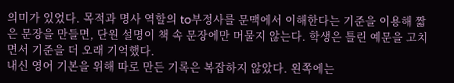의미가 있었다. 목적과 명사 역할의 to부정사를 문맥에서 이해한다는 기준을 이용해 짧은 문장을 만들면, 단원 설명이 책 속 문장에만 머물지 않는다. 학생은 틀린 예문을 고치면서 기준을 더 오래 기억했다.
내신 영어 기본을 위해 따로 만든 기록은 복잡하지 않았다. 왼쪽에는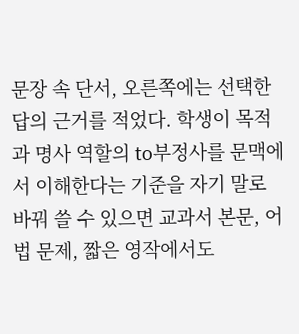문장 속 단서, 오른쪽에는 선택한 답의 근거를 적었다. 학생이 목적과 명사 역할의 to부정사를 문맥에서 이해한다는 기준을 자기 말로 바꿔 쓸 수 있으면 교과서 본문, 어법 문제, 짧은 영작에서도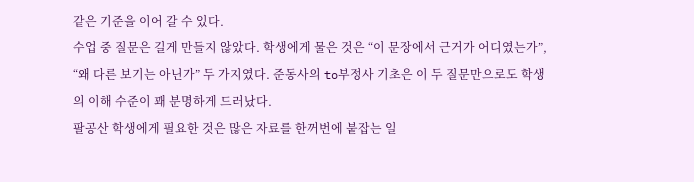같은 기준을 이어 갈 수 있다.
수업 중 질문은 길게 만들지 않았다. 학생에게 물은 것은 “이 문장에서 근거가 어디였는가”, “왜 다른 보기는 아닌가” 두 가지였다. 준동사의 to부정사 기초은 이 두 질문만으로도 학생의 이해 수준이 꽤 분명하게 드러났다.
팔공산 학생에게 필요한 것은 많은 자료를 한꺼번에 붙잡는 일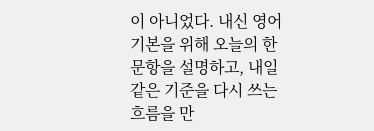이 아니었다. 내신 영어 기본을 위해 오늘의 한 문항을 설명하고, 내일 같은 기준을 다시 쓰는 흐름을 만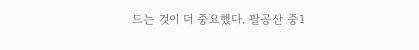드는 것이 더 중요했다. 팔공산 중1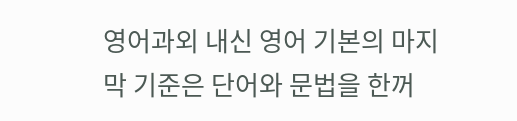영어과외 내신 영어 기본의 마지막 기준은 단어와 문법을 한꺼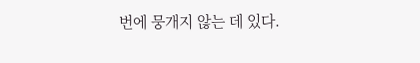번에 뭉개지 않는 데 있다.